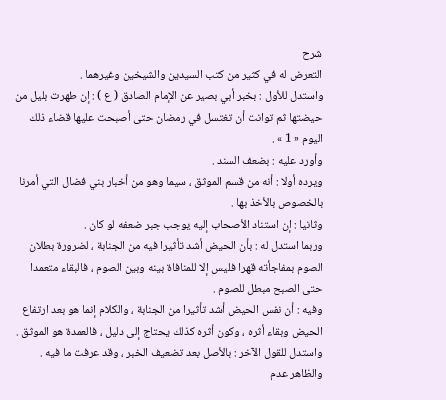شرح
التعرض له في كثير من كتب السيدين والشيخين وغيرهما .
واستدل للأول : بخبر أبي بصير عن الإمام الصادق ( ع ) : إن طهرت بليل من حيضتها ثم توانت أن تغتسل في رمضان حتى أصبحت عليها قضاء ذلك اليوم « 1 » .
وأورد عليه : بضعف السند .
ويرده أولا : أنه من قسم الموثق ، سيما وهو من أخبار بني فضال التي أمرنا بالخصوص بالأخذ بها .
وثانيا : إن استناد الأصحاب إليه يوجب جبر ضعفه لو كان .
وربما استدل له : بأن الحيض أشد تأثيرا فيه من الجنابة ، لضرورة بطلان الصوم بمفاجأته قهرا فليس إلا للمنافاة بينه وبين الصوم ، فالبقاء متعمدا حتى الصبح مبطل للصوم .
وفيه : أن نفس الحيض أشد تأثيرا من الجنابة ، والكلام إنما هو بعد ارتفاع الحيض وبقاء أثره ، وكون أثره كذلك يحتاج إلى دليل ، فالعمدة هو الموثق .
واستدل للقول الآخر : بالأصل بعد تضعيف الخبر ، وقد عرفت ما فيه .
والظاهر عدم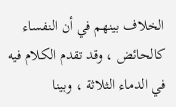الخلاف بينهم في أن النفساء كالحائض ، وقد تقدم الكلام فيه في الدماء الثلاثة ، وبينا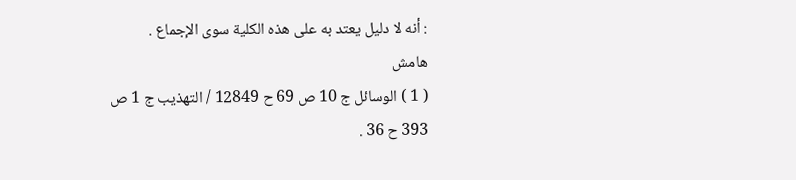: أنه لا دليل يعتد به على هذه الكلية سوى الإجماع .
هامش
( 1 ) الوسائل ج 10 ص 69 ح 12849 / التهذيب ج 1 ص 393 ح 36 .